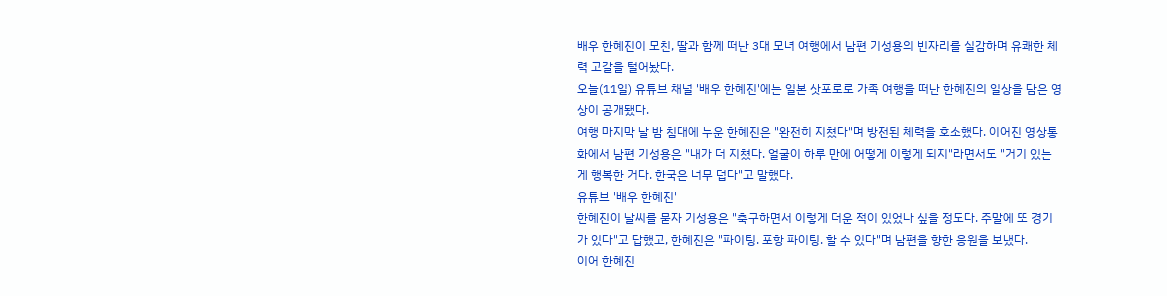배우 한혜진이 모친, 딸과 함께 떠난 3대 모녀 여행에서 남편 기성용의 빈자리를 실감하며 유쾌한 체력 고갈을 털어놨다.
오늘(11일) 유튜브 채널 '배우 한혜진'에는 일본 삿포로로 가족 여행을 떠난 한혜진의 일상을 담은 영상이 공개됐다.
여행 마지막 날 밤 침대에 누운 한혜진은 "완전히 지쳤다"며 방전된 체력을 호소했다. 이어진 영상통화에서 남편 기성용은 "내가 더 지쳤다. 얼굴이 하루 만에 어떻게 이렇게 되지"라면서도 "거기 있는 게 행복한 거다. 한국은 너무 덥다"고 말했다.
유튜브 '배우 한혜진'
한혜진이 날씨를 묻자 기성용은 "축구하면서 이렇게 더운 적이 있었나 싶을 정도다. 주말에 또 경기가 있다"고 답했고, 한혜진은 "파이팅. 포항 파이팅. 할 수 있다"며 남편을 향한 응원을 보냈다.
이어 한혜진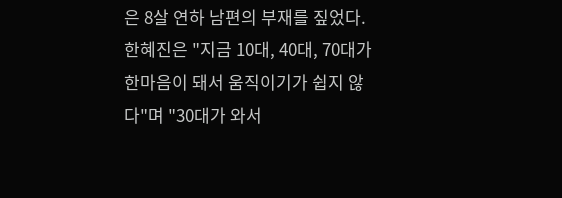은 8살 연하 남편의 부재를 짚었다. 한혜진은 "지금 10대, 40대, 70대가 한마음이 돼서 움직이기가 쉽지 않다"며 "30대가 와서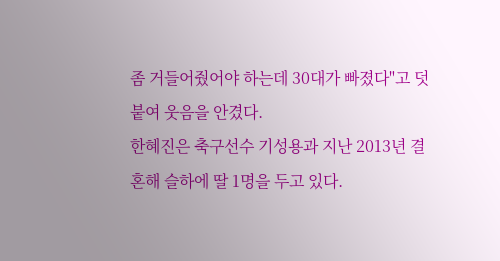좀 거들어줬어야 하는데 30대가 빠졌다"고 덧붙여 웃음을 안겼다.
한혜진은 축구선수 기성용과 지난 2013년 결혼해 슬하에 딸 1명을 두고 있다.